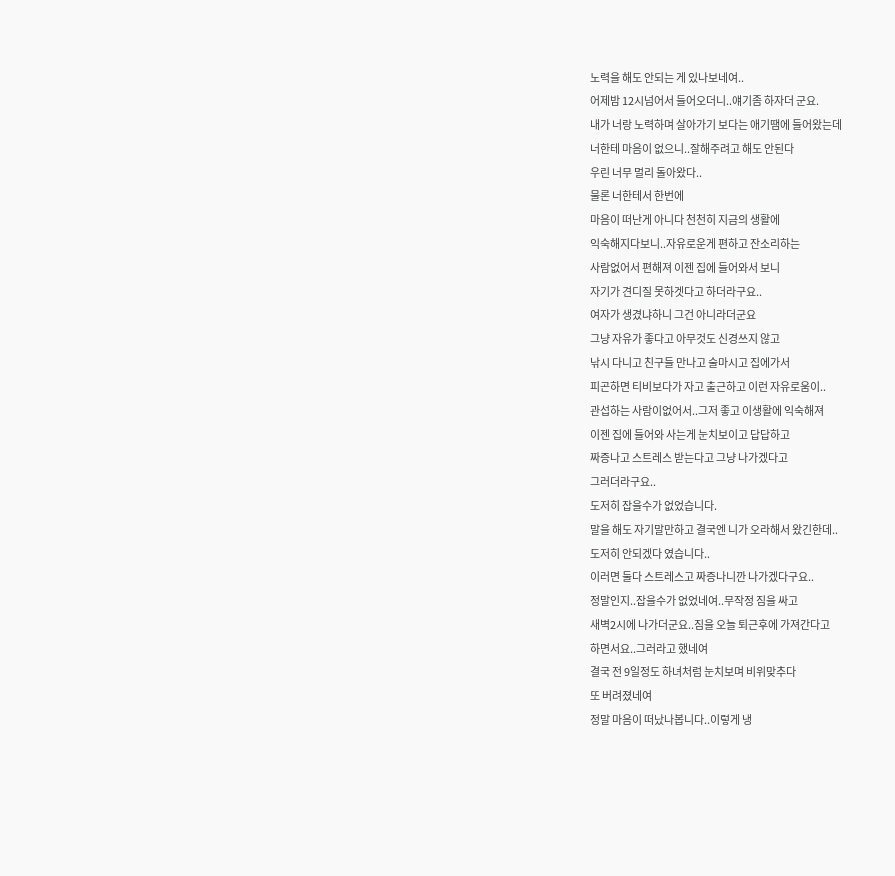노력을 해도 안되는 게 있나보네여..
어제밤 12시넘어서 들어오더니..얘기좀 하자더 군요.
내가 너랑 노력하며 살아가기 보다는 애기땜에 들어왔는데
너한테 마음이 없으니..잘해주려고 해도 안된다
우린 너무 멀리 돌아왔다..
물론 너한테서 한번에
마음이 떠난게 아니다 천천히 지금의 생활에
익숙해지다보니..자유로운게 편하고 잔소리하는
사람없어서 편해져 이젠 집에 들어와서 보니
자기가 견디질 못하겟다고 하더라구요..
여자가 생겼냐하니 그건 아니라더군요
그냥 자유가 좋다고 아무것도 신경쓰지 않고
낚시 다니고 친구들 만나고 술마시고 집에가서
피곤하면 티비보다가 자고 출근하고 이런 자유로움이..
관섭하는 사람이없어서..그저 좋고 이생활에 익숙해져
이젠 집에 들어와 사는게 눈치보이고 답답하고
짜증나고 스트레스 받는다고 그냥 나가겠다고
그러더라구요..
도저히 잡을수가 없었습니다.
말을 해도 자기말만하고 결국엔 니가 오라해서 왔긴한데..
도저히 안되겠다 였습니다..
이러면 둘다 스트레스고 짜증나니깐 나가겠다구요..
정말인지..잡을수가 없었네여..무작정 짐을 싸고
새벽2시에 나가더군요..짐을 오늘 퇴근후에 가져간다고
하면서요..그러라고 했네여
결국 전 9일정도 하녀처럼 눈치보며 비위맞추다
또 버려졌네여
정말 마음이 떠났나봅니다..이렇게 냉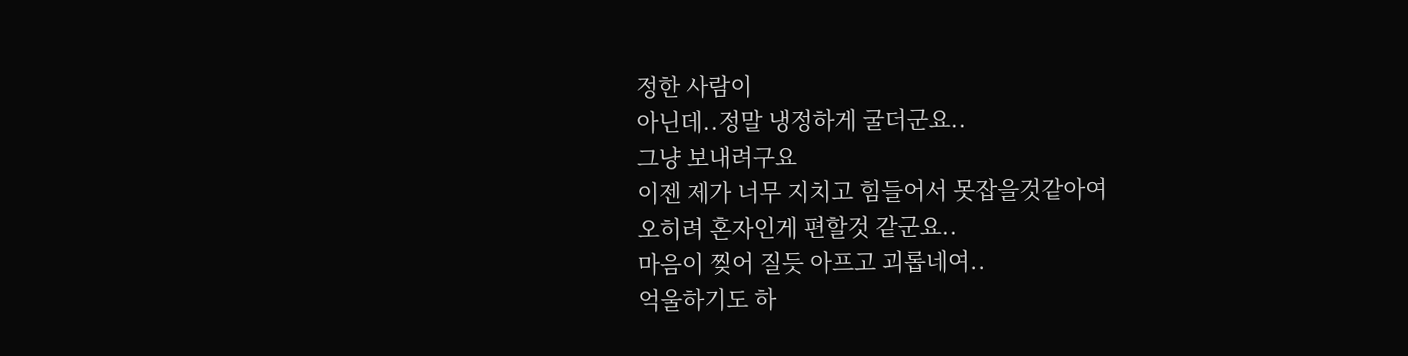정한 사람이
아닌데..정말 냉정하게 굴더군요..
그냥 보내려구요
이젠 제가 너무 지치고 힘들어서 못잡을것같아여
오히려 혼자인게 편할것 같군요..
마음이 찢어 질듯 아프고 괴롭네여..
억울하기도 하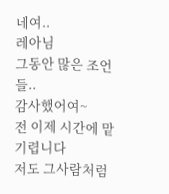네여..
레아님
그동안 많은 조언들..
감사했어여~
전 이제 시간에 맡기렵니다
저도 그사람처럼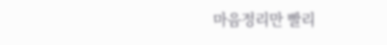마음정리만 빨리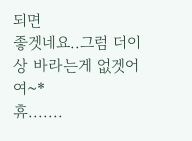되면
좋겟네요..그럼 더이상 바라는게 없겟어여~*
휴.......